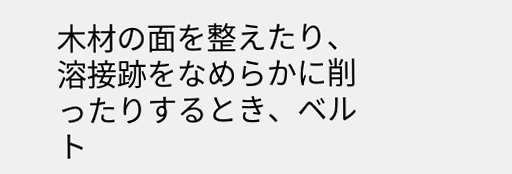木材の面を整えたり、溶接跡をなめらかに削ったりするとき、ベルト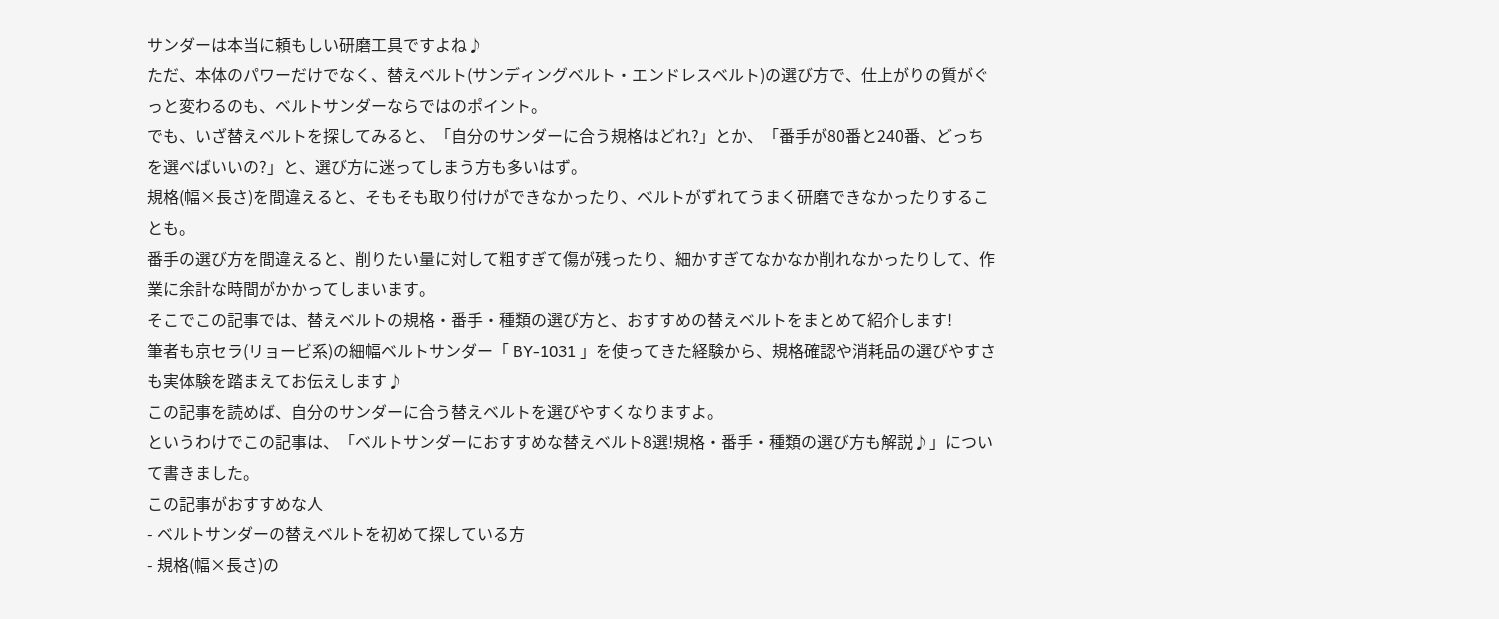サンダーは本当に頼もしい研磨工具ですよね♪
ただ、本体のパワーだけでなく、替えベルト(サンディングベルト・エンドレスベルト)の選び方で、仕上がりの質がぐっと変わるのも、ベルトサンダーならではのポイント。
でも、いざ替えベルトを探してみると、「自分のサンダーに合う規格はどれ?」とか、「番手が80番と240番、どっちを選べばいいの?」と、選び方に迷ってしまう方も多いはず。
規格(幅×長さ)を間違えると、そもそも取り付けができなかったり、ベルトがずれてうまく研磨できなかったりすることも。
番手の選び方を間違えると、削りたい量に対して粗すぎて傷が残ったり、細かすぎてなかなか削れなかったりして、作業に余計な時間がかかってしまいます。
そこでこの記事では、替えベルトの規格・番手・種類の選び方と、おすすめの替えベルトをまとめて紹介します!
筆者も京セラ(リョービ系)の細幅ベルトサンダー「 BY-1031 」を使ってきた経験から、規格確認や消耗品の選びやすさも実体験を踏まえてお伝えします♪
この記事を読めば、自分のサンダーに合う替えベルトを選びやすくなりますよ。
というわけでこの記事は、「ベルトサンダーにおすすめな替えベルト8選!規格・番手・種類の選び方も解説♪」について書きました。
この記事がおすすめな人
- ベルトサンダーの替えベルトを初めて探している方
- 規格(幅×長さ)の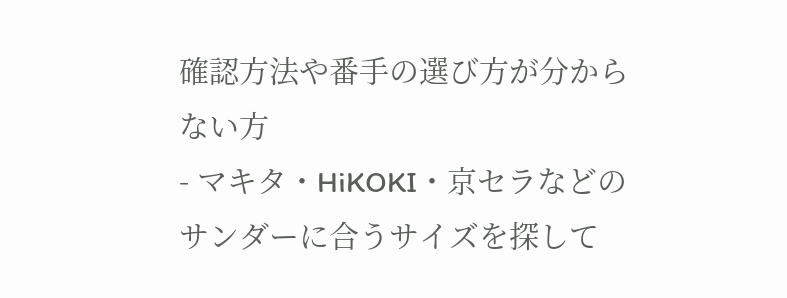確認方法や番手の選び方が分からない方
- マキタ・HiKOKI・京セラなどのサンダーに合うサイズを探して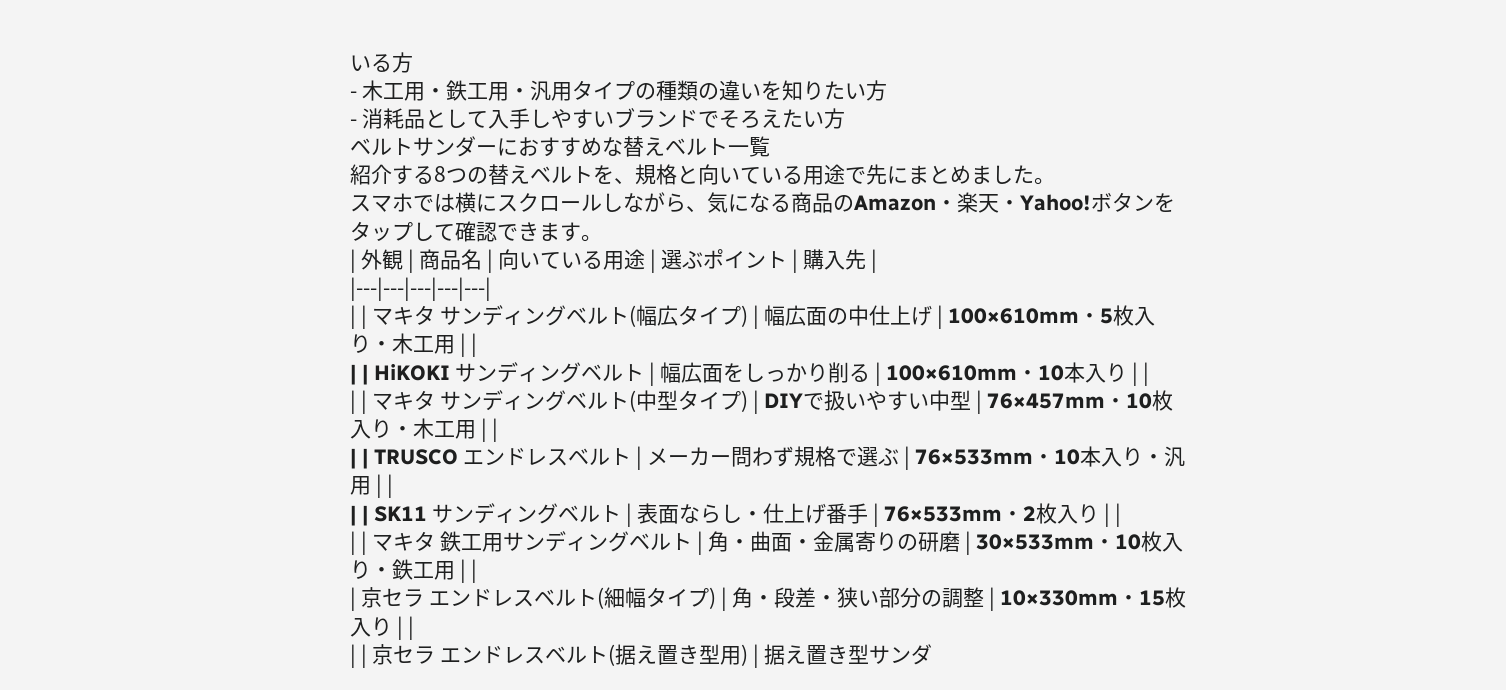いる方
- 木工用・鉄工用・汎用タイプの種類の違いを知りたい方
- 消耗品として入手しやすいブランドでそろえたい方
ベルトサンダーにおすすめな替えベルト一覧
紹介する8つの替えベルトを、規格と向いている用途で先にまとめました。
スマホでは横にスクロールしながら、気になる商品のAmazon・楽天・Yahoo!ボタンをタップして確認できます。
| 外観 | 商品名 | 向いている用途 | 選ぶポイント | 購入先 |
|---|---|---|---|---|
| | マキタ サンディングベルト(幅広タイプ) | 幅広面の中仕上げ | 100×610mm・5枚入り・木工用 | |
| | HiKOKI サンディングベルト | 幅広面をしっかり削る | 100×610mm・10本入り | |
| | マキタ サンディングベルト(中型タイプ) | DIYで扱いやすい中型 | 76×457mm・10枚入り・木工用 | |
| | TRUSCO エンドレスベルト | メーカー問わず規格で選ぶ | 76×533mm・10本入り・汎用 | |
| | SK11 サンディングベルト | 表面ならし・仕上げ番手 | 76×533mm・2枚入り | |
| | マキタ 鉄工用サンディングベルト | 角・曲面・金属寄りの研磨 | 30×533mm・10枚入り・鉄工用 | |
| 京セラ エンドレスベルト(細幅タイプ) | 角・段差・狭い部分の調整 | 10×330mm・15枚入り | |
| | 京セラ エンドレスベルト(据え置き型用) | 据え置き型サンダ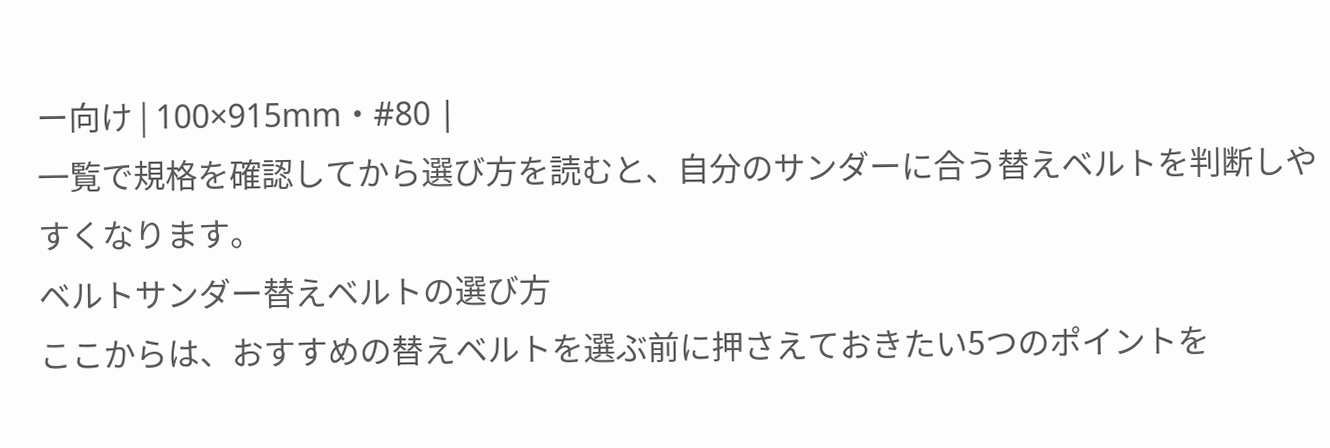ー向け | 100×915mm・#80 |
一覧で規格を確認してから選び方を読むと、自分のサンダーに合う替えベルトを判断しやすくなります。
ベルトサンダー替えベルトの選び方
ここからは、おすすめの替えベルトを選ぶ前に押さえておきたい5つのポイントを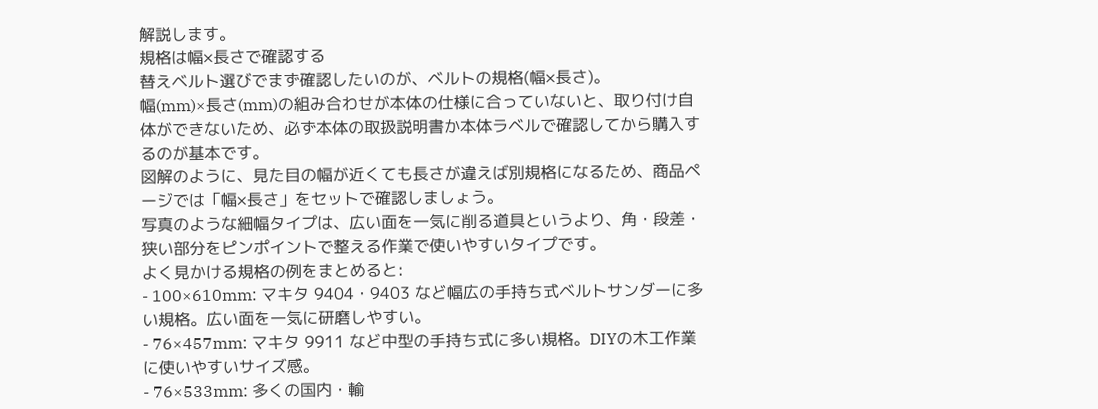解説します。
規格は幅×長さで確認する
替えベルト選びでまず確認したいのが、ベルトの規格(幅×長さ)。
幅(mm)×長さ(mm)の組み合わせが本体の仕様に合っていないと、取り付け自体ができないため、必ず本体の取扱説明書か本体ラベルで確認してから購入するのが基本です。
図解のように、見た目の幅が近くても長さが違えば別規格になるため、商品ページでは「幅×長さ」をセットで確認しましょう。
写真のような細幅タイプは、広い面を一気に削る道具というより、角・段差・狭い部分をピンポイントで整える作業で使いやすいタイプです。
よく見かける規格の例をまとめると:
- 100×610mm: マキタ 9404・9403 など幅広の手持ち式ベルトサンダーに多い規格。広い面を一気に研磨しやすい。
- 76×457mm: マキタ 9911 など中型の手持ち式に多い規格。DIYの木工作業に使いやすいサイズ感。
- 76×533mm: 多くの国内・輸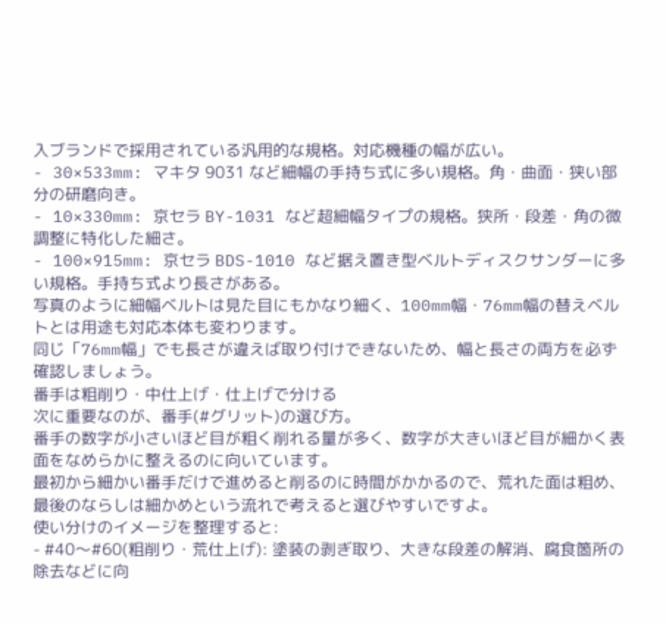入ブランドで採用されている汎用的な規格。対応機種の幅が広い。
- 30×533mm: マキタ 9031 など細幅の手持ち式に多い規格。角・曲面・狭い部分の研磨向き。
- 10×330mm: 京セラ BY-1031 など超細幅タイプの規格。狭所・段差・角の微調整に特化した細さ。
- 100×915mm: 京セラ BDS-1010 など据え置き型ベルトディスクサンダーに多い規格。手持ち式より長さがある。
写真のように細幅ベルトは見た目にもかなり細く、100mm幅・76mm幅の替えベルトとは用途も対応本体も変わります。
同じ「76mm幅」でも長さが違えば取り付けできないため、幅と長さの両方を必ず確認しましょう。
番手は粗削り・中仕上げ・仕上げで分ける
次に重要なのが、番手(#グリット)の選び方。
番手の数字が小さいほど目が粗く削れる量が多く、数字が大きいほど目が細かく表面をなめらかに整えるのに向いています。
最初から細かい番手だけで進めると削るのに時間がかかるので、荒れた面は粗め、最後のならしは細かめという流れで考えると選びやすいですよ。
使い分けのイメージを整理すると:
- #40〜#60(粗削り・荒仕上げ): 塗装の剥ぎ取り、大きな段差の解消、腐食箇所の除去などに向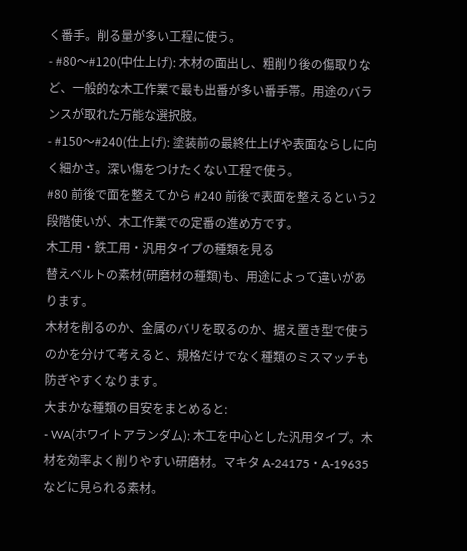く番手。削る量が多い工程に使う。
- #80〜#120(中仕上げ): 木材の面出し、粗削り後の傷取りなど、一般的な木工作業で最も出番が多い番手帯。用途のバランスが取れた万能な選択肢。
- #150〜#240(仕上げ): 塗装前の最終仕上げや表面ならしに向く細かさ。深い傷をつけたくない工程で使う。
#80 前後で面を整えてから #240 前後で表面を整えるという2段階使いが、木工作業での定番の進め方です。
木工用・鉄工用・汎用タイプの種類を見る
替えベルトの素材(研磨材の種類)も、用途によって違いがあります。
木材を削るのか、金属のバリを取るのか、据え置き型で使うのかを分けて考えると、規格だけでなく種類のミスマッチも防ぎやすくなります。
大まかな種類の目安をまとめると:
- WA(ホワイトアランダム): 木工を中心とした汎用タイプ。木材を効率よく削りやすい研磨材。マキタ A-24175・A-19635 などに見られる素材。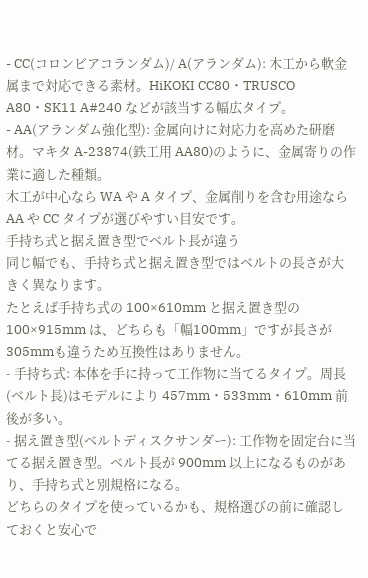- CC(コロンビアコランダム)/ A(アランダム): 木工から軟金属まで対応できる素材。HiKOKI CC80・TRUSCO A80・SK11 A#240 などが該当する幅広タイプ。
- AA(アランダム強化型): 金属向けに対応力を高めた研磨材。マキタ A-23874(鉄工用 AA80)のように、金属寄りの作業に適した種類。
木工が中心なら WA や A タイプ、金属削りを含む用途なら AA や CC タイプが選びやすい目安です。
手持ち式と据え置き型でベルト長が違う
同じ幅でも、手持ち式と据え置き型ではベルトの長さが大きく異なります。
たとえば手持ち式の 100×610mm と据え置き型の 100×915mm は、どちらも「幅100mm」ですが長さが305mmも違うため互換性はありません。
- 手持ち式: 本体を手に持って工作物に当てるタイプ。周長(ベルト長)はモデルにより 457mm・533mm・610mm 前後が多い。
- 据え置き型(ベルトディスクサンダー): 工作物を固定台に当てる据え置き型。ベルト長が 900mm 以上になるものがあり、手持ち式と別規格になる。
どちらのタイプを使っているかも、規格選びの前に確認しておくと安心で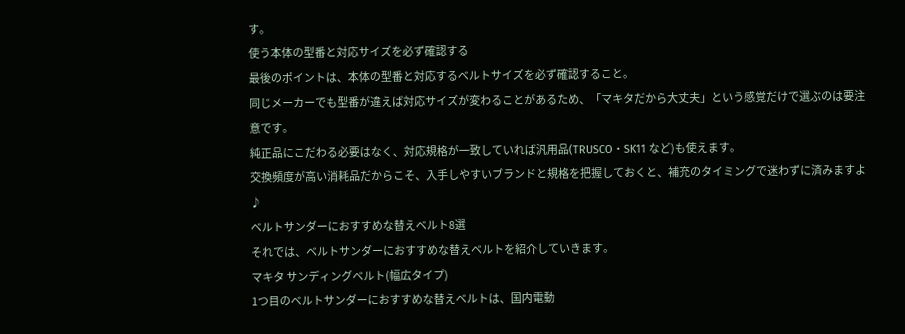す。
使う本体の型番と対応サイズを必ず確認する
最後のポイントは、本体の型番と対応するベルトサイズを必ず確認すること。
同じメーカーでも型番が違えば対応サイズが変わることがあるため、「マキタだから大丈夫」という感覚だけで選ぶのは要注意です。
純正品にこだわる必要はなく、対応規格が一致していれば汎用品(TRUSCO・SK11 など)も使えます。
交換頻度が高い消耗品だからこそ、入手しやすいブランドと規格を把握しておくと、補充のタイミングで迷わずに済みますよ♪
ベルトサンダーにおすすめな替えベルト8選
それでは、ベルトサンダーにおすすめな替えベルトを紹介していきます。
マキタ サンディングベルト(幅広タイプ)
1つ目のベルトサンダーにおすすめな替えベルトは、国内電動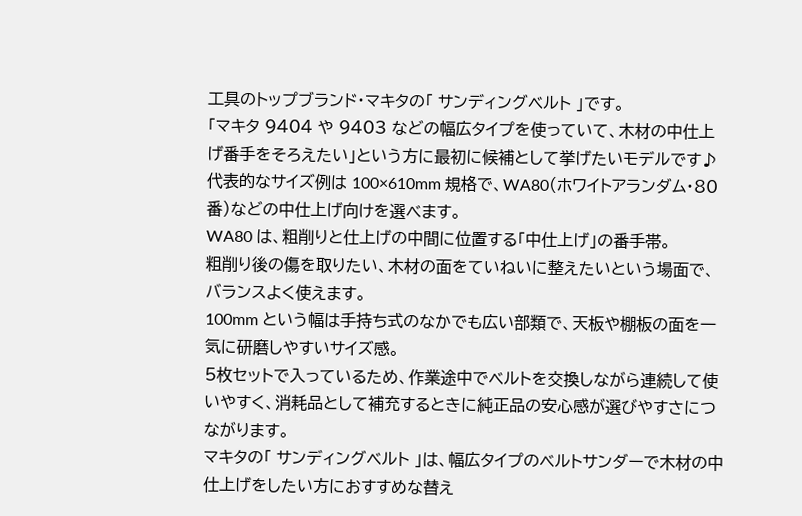工具のトップブランド・マキタの「 サンディングベルト 」です。
「マキタ 9404 や 9403 などの幅広タイプを使っていて、木材の中仕上げ番手をそろえたい」という方に最初に候補として挙げたいモデルです♪
代表的なサイズ例は 100×610mm 規格で、WA80(ホワイトアランダム・80番)などの中仕上げ向けを選べます。
WA80 は、粗削りと仕上げの中間に位置する「中仕上げ」の番手帯。
粗削り後の傷を取りたい、木材の面をていねいに整えたいという場面で、バランスよく使えます。
100mm という幅は手持ち式のなかでも広い部類で、天板や棚板の面を一気に研磨しやすいサイズ感。
5枚セットで入っているため、作業途中でベルトを交換しながら連続して使いやすく、消耗品として補充するときに純正品の安心感が選びやすさにつながります。
マキタの「 サンディングベルト 」は、幅広タイプのベルトサンダーで木材の中仕上げをしたい方におすすめな替え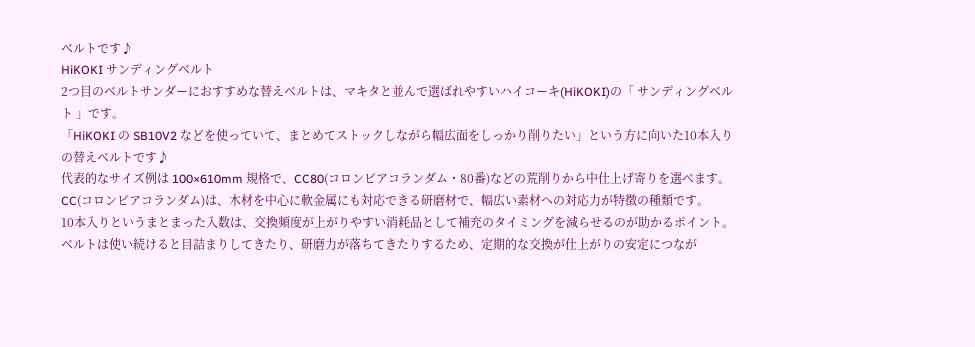ベルトです♪
HiKOKI サンディングベルト
2つ目のベルトサンダーにおすすめな替えベルトは、マキタと並んで選ばれやすいハイコーキ(HiKOKI)の「 サンディングベルト 」です。
「HiKOKI の SB10V2 などを使っていて、まとめてストックしながら幅広面をしっかり削りたい」という方に向いた10本入りの替えベルトです♪
代表的なサイズ例は 100×610mm 規格で、CC80(コロンビアコランダム・80番)などの荒削りから中仕上げ寄りを選べます。
CC(コロンビアコランダム)は、木材を中心に軟金属にも対応できる研磨材で、幅広い素材への対応力が特徴の種類です。
10本入りというまとまった入数は、交換頻度が上がりやすい消耗品として補充のタイミングを減らせるのが助かるポイント。
ベルトは使い続けると目詰まりしてきたり、研磨力が落ちてきたりするため、定期的な交換が仕上がりの安定につなが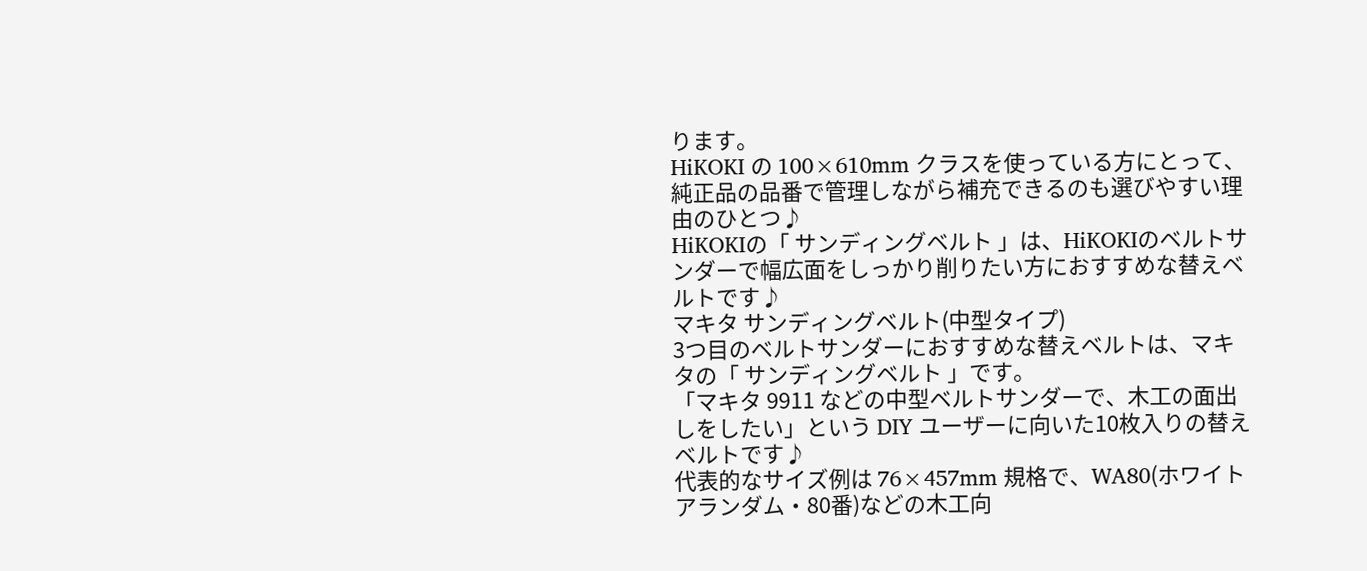ります。
HiKOKI の 100×610mm クラスを使っている方にとって、純正品の品番で管理しながら補充できるのも選びやすい理由のひとつ♪
HiKOKIの「 サンディングベルト 」は、HiKOKIのベルトサンダーで幅広面をしっかり削りたい方におすすめな替えベルトです♪
マキタ サンディングベルト(中型タイプ)
3つ目のベルトサンダーにおすすめな替えベルトは、マキタの「 サンディングベルト 」です。
「マキタ 9911 などの中型ベルトサンダーで、木工の面出しをしたい」という DIY ユーザーに向いた10枚入りの替えベルトです♪
代表的なサイズ例は 76×457mm 規格で、WA80(ホワイトアランダム・80番)などの木工向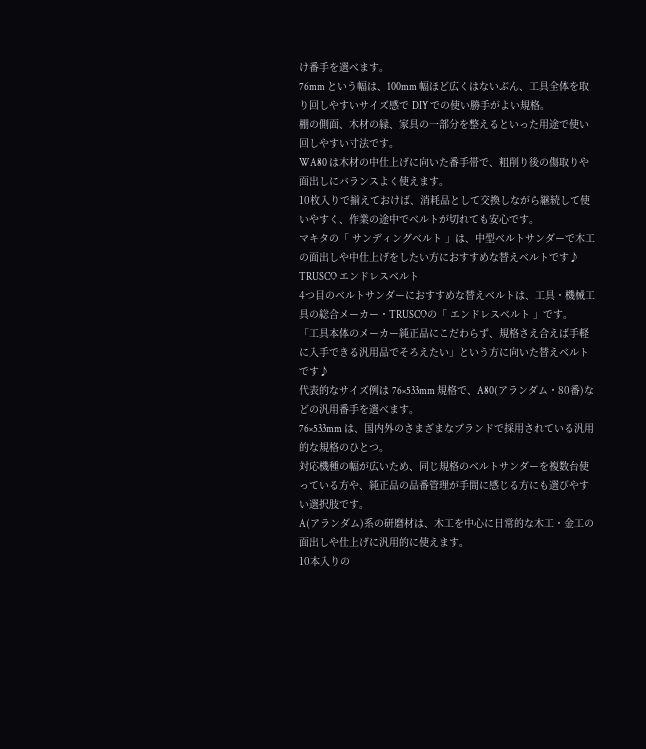け番手を選べます。
76mm という幅は、100mm 幅ほど広くはないぶん、工具全体を取り回しやすいサイズ感で DIY での使い勝手がよい規格。
棚の側面、木材の縁、家具の一部分を整えるといった用途で使い回しやすい寸法です。
WA80 は木材の中仕上げに向いた番手帯で、粗削り後の傷取りや面出しにバランスよく使えます。
10枚入りで揃えておけば、消耗品として交換しながら継続して使いやすく、作業の途中でベルトが切れても安心です。
マキタの「 サンディングベルト 」は、中型ベルトサンダーで木工の面出しや中仕上げをしたい方におすすめな替えベルトです♪
TRUSCO エンドレスベルト
4つ目のベルトサンダーにおすすめな替えベルトは、工具・機械工具の総合メーカー・TRUSCOの「 エンドレスベルト 」です。
「工具本体のメーカー純正品にこだわらず、規格さえ合えば手軽に入手できる汎用品でそろえたい」という方に向いた替えベルトです♪
代表的なサイズ例は 76×533mm 規格で、A80(アランダム・80番)などの汎用番手を選べます。
76×533mm は、国内外のさまざまなブランドで採用されている汎用的な規格のひとつ。
対応機種の幅が広いため、同じ規格のベルトサンダーを複数台使っている方や、純正品の品番管理が手間に感じる方にも選びやすい選択肢です。
A(アランダム)系の研磨材は、木工を中心に日常的な木工・金工の面出しや仕上げに汎用的に使えます。
10本入りの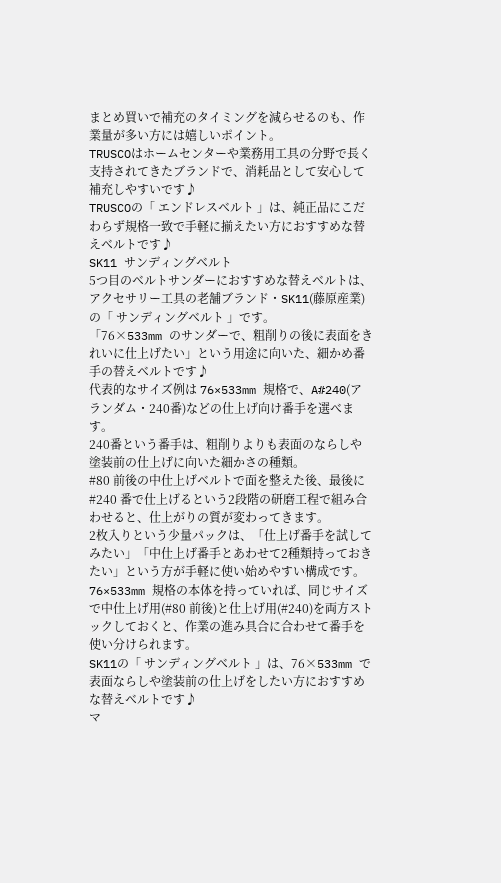まとめ買いで補充のタイミングを減らせるのも、作業量が多い方には嬉しいポイント。
TRUSCOはホームセンターや業務用工具の分野で長く支持されてきたブランドで、消耗品として安心して補充しやすいです♪
TRUSCOの「 エンドレスベルト 」は、純正品にこだわらず規格一致で手軽に揃えたい方におすすめな替えベルトです♪
SK11 サンディングベルト
5つ目のベルトサンダーにおすすめな替えベルトは、アクセサリー工具の老舗ブランド・SK11(藤原産業)の「 サンディングベルト 」です。
「76×533mm のサンダーで、粗削りの後に表面をきれいに仕上げたい」という用途に向いた、細かめ番手の替えベルトです♪
代表的なサイズ例は 76×533mm 規格で、A#240(アランダム・240番)などの仕上げ向け番手を選べます。
240番という番手は、粗削りよりも表面のならしや塗装前の仕上げに向いた細かさの種類。
#80 前後の中仕上げベルトで面を整えた後、最後に #240 番で仕上げるという2段階の研磨工程で組み合わせると、仕上がりの質が変わってきます。
2枚入りという少量パックは、「仕上げ番手を試してみたい」「中仕上げ番手とあわせて2種類持っておきたい」という方が手軽に使い始めやすい構成です。
76×533mm 規格の本体を持っていれば、同じサイズで中仕上げ用(#80 前後)と仕上げ用(#240)を両方ストックしておくと、作業の進み具合に合わせて番手を使い分けられます。
SK11の「 サンディングベルト 」は、76×533mm で表面ならしや塗装前の仕上げをしたい方におすすめな替えベルトです♪
マ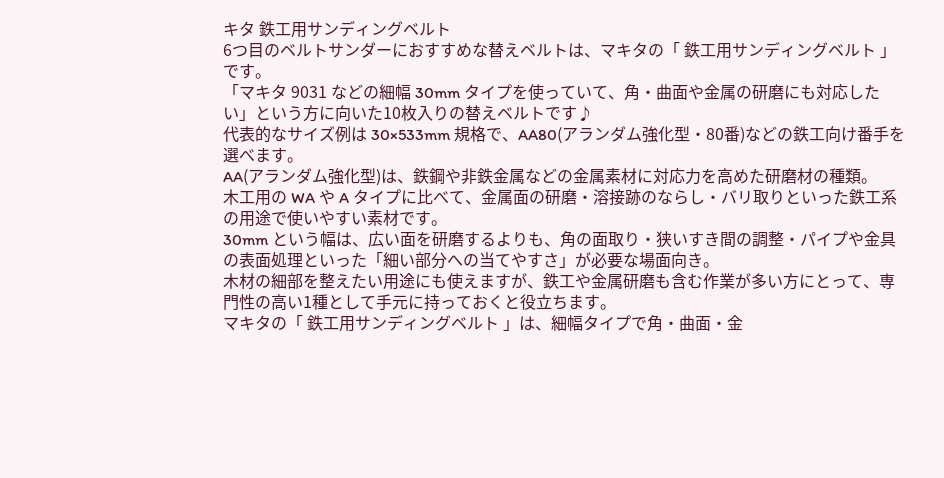キタ 鉄工用サンディングベルト
6つ目のベルトサンダーにおすすめな替えベルトは、マキタの「 鉄工用サンディングベルト 」です。
「マキタ 9031 などの細幅 30mm タイプを使っていて、角・曲面や金属の研磨にも対応したい」という方に向いた10枚入りの替えベルトです♪
代表的なサイズ例は 30×533mm 規格で、AA80(アランダム強化型・80番)などの鉄工向け番手を選べます。
AA(アランダム強化型)は、鉄鋼や非鉄金属などの金属素材に対応力を高めた研磨材の種類。
木工用の WA や A タイプに比べて、金属面の研磨・溶接跡のならし・バリ取りといった鉄工系の用途で使いやすい素材です。
30mm という幅は、広い面を研磨するよりも、角の面取り・狭いすき間の調整・パイプや金具の表面処理といった「細い部分への当てやすさ」が必要な場面向き。
木材の細部を整えたい用途にも使えますが、鉄工や金属研磨も含む作業が多い方にとって、専門性の高い1種として手元に持っておくと役立ちます。
マキタの「 鉄工用サンディングベルト 」は、細幅タイプで角・曲面・金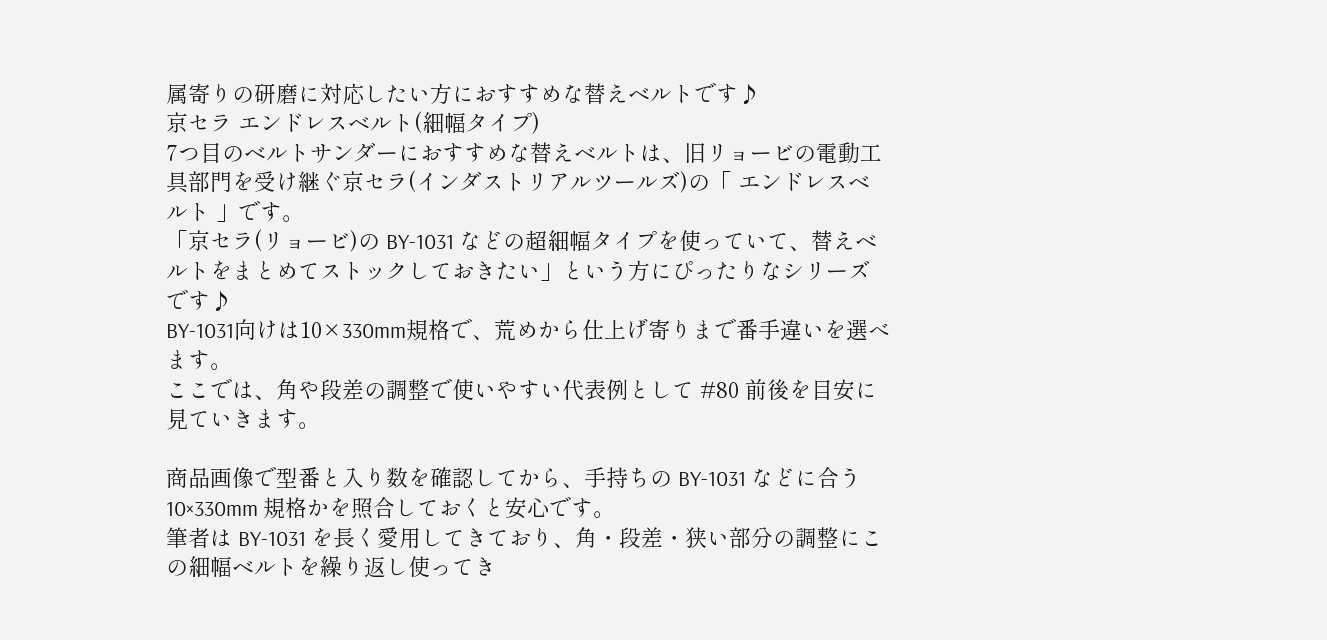属寄りの研磨に対応したい方におすすめな替えベルトです♪
京セラ エンドレスベルト(細幅タイプ)
7つ目のベルトサンダーにおすすめな替えベルトは、旧リョービの電動工具部門を受け継ぐ京セラ(インダストリアルツールズ)の「 エンドレスベルト 」です。
「京セラ(リョービ)の BY-1031 などの超細幅タイプを使っていて、替えベルトをまとめてストックしておきたい」という方にぴったりなシリーズです♪
BY-1031向けは10×330mm規格で、荒めから仕上げ寄りまで番手違いを選べます。
ここでは、角や段差の調整で使いやすい代表例として #80 前後を目安に見ていきます。

商品画像で型番と入り数を確認してから、手持ちの BY-1031 などに合う 10×330mm 規格かを照合しておくと安心です。
筆者は BY-1031 を長く愛用してきており、角・段差・狭い部分の調整にこの細幅ベルトを繰り返し使ってき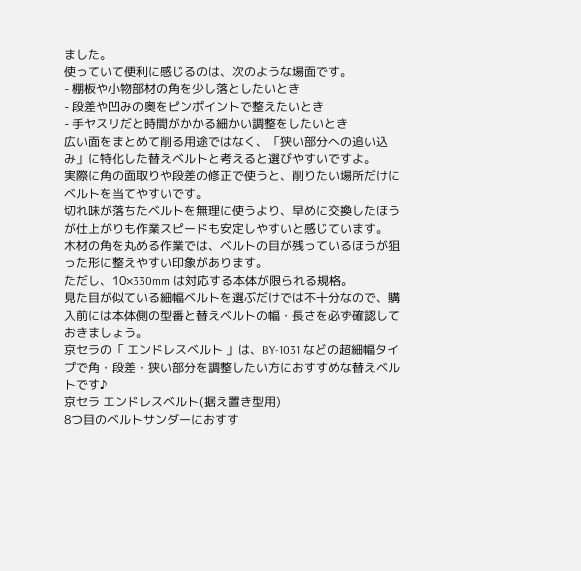ました。
使っていて便利に感じるのは、次のような場面です。
- 棚板や小物部材の角を少し落としたいとき
- 段差や凹みの奥をピンポイントで整えたいとき
- 手ヤスリだと時間がかかる細かい調整をしたいとき
広い面をまとめて削る用途ではなく、「狭い部分への追い込み」に特化した替えベルトと考えると選びやすいですよ。
実際に角の面取りや段差の修正で使うと、削りたい場所だけにベルトを当てやすいです。
切れ味が落ちたベルトを無理に使うより、早めに交換したほうが仕上がりも作業スピードも安定しやすいと感じています。
木材の角を丸める作業では、ベルトの目が残っているほうが狙った形に整えやすい印象があります。
ただし、10×330mm は対応する本体が限られる規格。
見た目が似ている細幅ベルトを選ぶだけでは不十分なので、購入前には本体側の型番と替えベルトの幅・長さを必ず確認しておきましょう。
京セラの「 エンドレスベルト 」は、BY-1031 などの超細幅タイプで角・段差・狭い部分を調整したい方におすすめな替えベルトです♪
京セラ エンドレスベルト(据え置き型用)
8つ目のベルトサンダーにおすす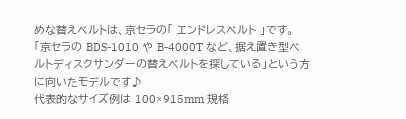めな替えベルトは、京セラの「 エンドレスベルト 」です。
「京セラの BDS-1010 や B-4000T など、据え置き型ベルトディスクサンダーの替えベルトを探している」という方に向いたモデルです♪
代表的なサイズ例は 100×915mm 規格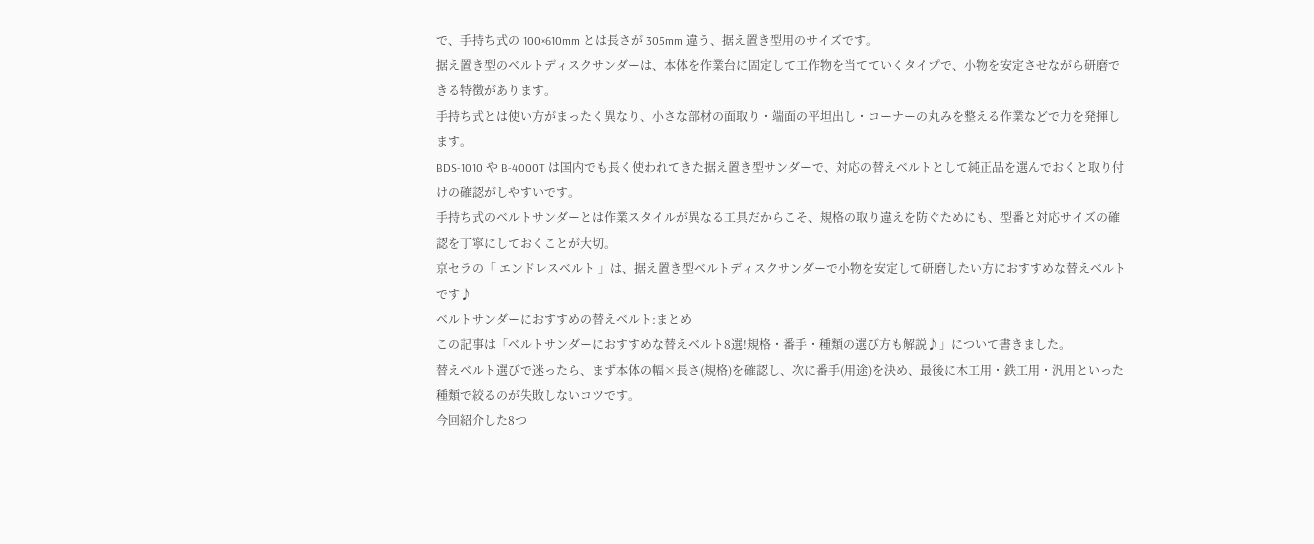で、手持ち式の 100×610mm とは長さが 305mm 違う、据え置き型用のサイズです。
据え置き型のベルトディスクサンダーは、本体を作業台に固定して工作物を当てていくタイプで、小物を安定させながら研磨できる特徴があります。
手持ち式とは使い方がまったく異なり、小さな部材の面取り・端面の平坦出し・コーナーの丸みを整える作業などで力を発揮します。
BDS-1010 や B-4000T は国内でも長く使われてきた据え置き型サンダーで、対応の替えベルトとして純正品を選んでおくと取り付けの確認がしやすいです。
手持ち式のベルトサンダーとは作業スタイルが異なる工具だからこそ、規格の取り違えを防ぐためにも、型番と対応サイズの確認を丁寧にしておくことが大切。
京セラの「 エンドレスベルト 」は、据え置き型ベルトディスクサンダーで小物を安定して研磨したい方におすすめな替えベルトです♪
ベルトサンダーにおすすめの替えベルト:まとめ
この記事は「ベルトサンダーにおすすめな替えベルト8選!規格・番手・種類の選び方も解説♪」について書きました。
替えベルト選びで迷ったら、まず本体の幅×長さ(規格)を確認し、次に番手(用途)を決め、最後に木工用・鉄工用・汎用といった種類で絞るのが失敗しないコツです。
今回紹介した8つ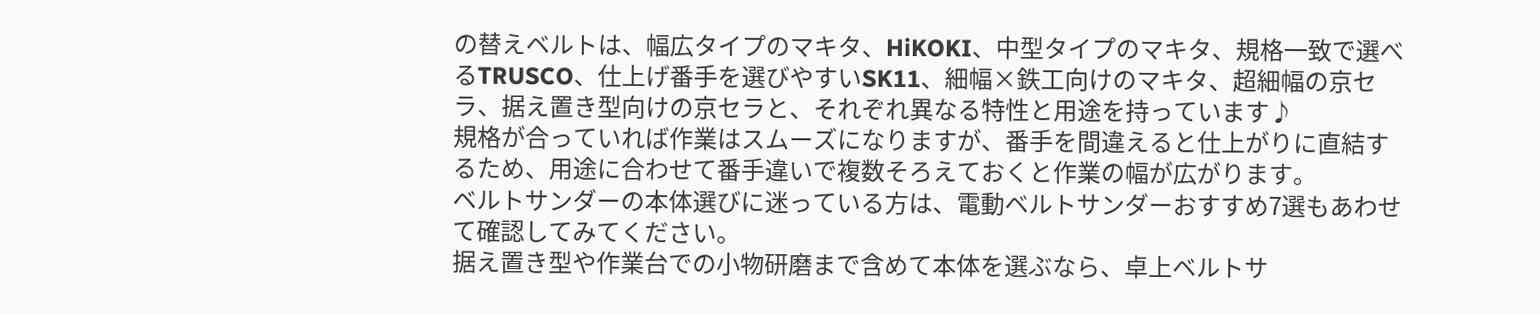の替えベルトは、幅広タイプのマキタ、HiKOKI、中型タイプのマキタ、規格一致で選べるTRUSCO、仕上げ番手を選びやすいSK11、細幅×鉄工向けのマキタ、超細幅の京セラ、据え置き型向けの京セラと、それぞれ異なる特性と用途を持っています♪
規格が合っていれば作業はスムーズになりますが、番手を間違えると仕上がりに直結するため、用途に合わせて番手違いで複数そろえておくと作業の幅が広がります。
ベルトサンダーの本体選びに迷っている方は、電動ベルトサンダーおすすめ7選もあわせて確認してみてください。
据え置き型や作業台での小物研磨まで含めて本体を選ぶなら、卓上ベルトサ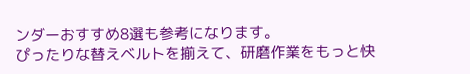ンダーおすすめ8選も参考になります。
ぴったりな替えベルトを揃えて、研磨作業をもっと快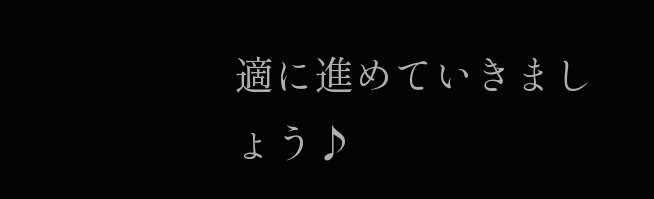適に進めていきましょう♪